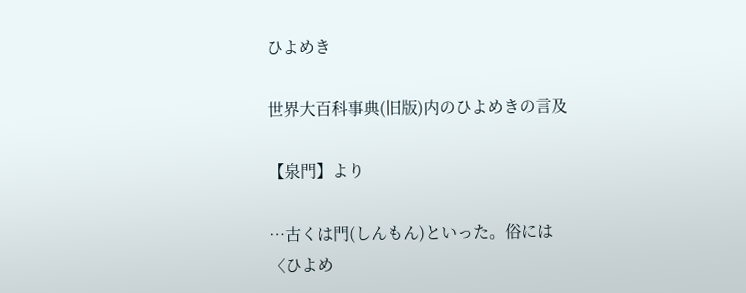ひよめき

世界大百科事典(旧版)内のひよめきの言及

【泉門】より

…古くは門(しんもん)といった。俗には〈ひよめ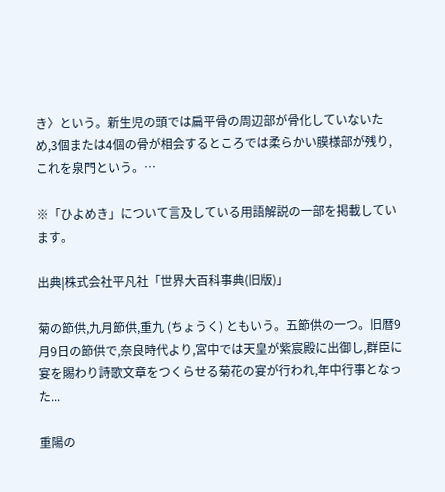き〉という。新生児の頭では扁平骨の周辺部が骨化していないため,3個または4個の骨が相会するところでは柔らかい膜様部が残り,これを泉門という。…

※「ひよめき」について言及している用語解説の一部を掲載しています。

出典|株式会社平凡社「世界大百科事典(旧版)」

菊の節供,九月節供,重九 (ちょうく) ともいう。五節供の一つ。旧暦9月9日の節供で,奈良時代より,宮中では天皇が紫宸殿に出御し,群臣に宴を賜わり詩歌文章をつくらせる菊花の宴が行われ,年中行事となった...

重陽の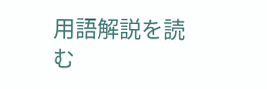用語解説を読む